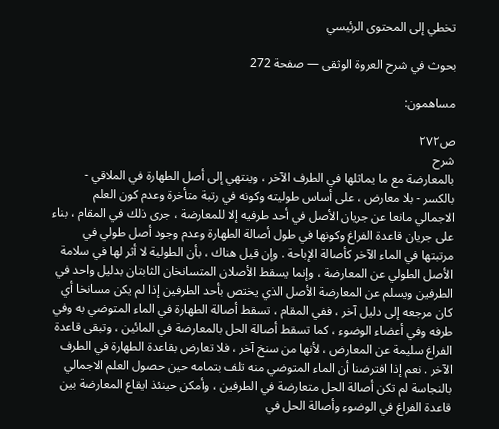تخطي إلى المحتوى الرئيسي

بحوث في شرح العروة الوثقى — صفحة 272

مساهمون:

ص٢٧٢
شرح
بالمعارضة مع ما يماثلها في الطرف الآخر ، وينتهي إلى أصل الطهارة في الملاقي - بالكسر - بلا معارض ، على أساس طوليته وكونه في رتبة متأخرة وعدم كون العلم الاجمالي مانعا عن جريان الأصل في أحد طرفيه إلا للمعارضة ، جرى ذلك في المقام ، بناء على جريان قاعدة الفراغ وكونها في طول أصالة الطهارة وعدم وجود أصل طولي في مرتبتها في الماء الآخر كأصالة الإباحة . وإن قيل هناك ، بأن الطولية لا أثر لها في سلامة الأصل الطولي عن المعارضة ، وإنما يسقط الأصلان المتسانخان الثابتان بدليل واحد في الطرفين ويسلم عن المعارضة الأصل الذي يختص بأحد الطرفين إذا لم يكن مسانخا أي كان مرجعه إلى دليل آخر ، ففي المقام ، تسقط أصالة الطهارة في الماء المتوضي به وفي طرفه وفي أعضاء الوضوء ، كما تسقط أصالة الحل بالمعارضة في المائين ، وتبقى قاعدة الفراغ سليمة عن المعارض ، لأنها من سنخ آخر ، فلا تعارض بقاعدة الطهارة في الطرف الآخر . نعم إذا افترضنا أن الماء المتوضي منه تلف بتمامه حين حصول العلم الاجمالي بالنجاسة لم تكن أصالة الحل متعارضة في الطرفين ، وأمكن حينئذ ايقاع المعارضة بين قاعدة الفراغ في الوضوء وأصالة الحل في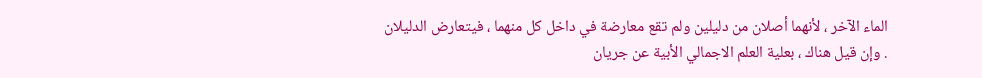الماء الآخر ، لأنهما أصلان من دليلين ولم تقع معارضة في داخل كل منهما ، فيتعارض الدليلان . وإن قيل هناك ، بعلية العلم الاجمالي الأبية عن جريان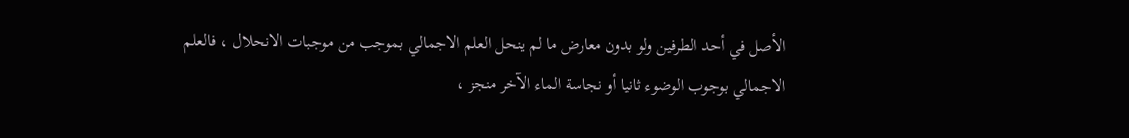الأصل في أحد الطرفين ولو بدون معارض ما لم ينحل العلم الاجمالي بموجب من موجبات الانحلال ، فالعلم الاجمالي بوجوب الوضوء ثانيا أو نجاسة الماء الآخر منجز ،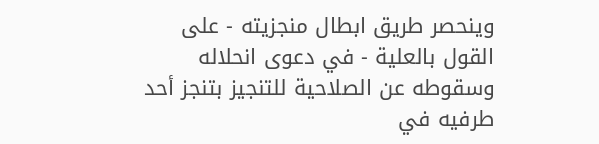وينحصر طريق ابطال منجزيته - على القول بالعلية - في دعوى انحلاله وسقوطه عن الصلاحية للتنجيز بتنجز أحد طرفيه في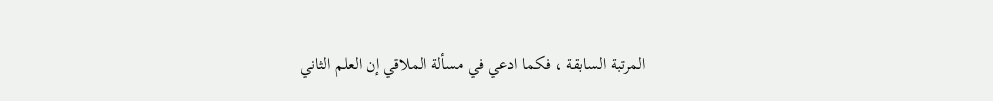المرتبة السابقة ، فكما ادعي في مسألة الملاقي إن العلم الثاني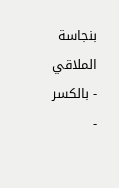بنجاسة الملاقي - بالكسر -